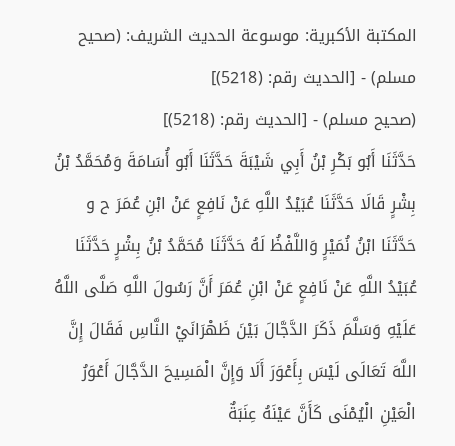المكتبة الأكبرية: موسوعة الحديث الشريف: (صحيح مسلم) - [الحديث رقم: (5218)]
(صحيح مسلم) - [الحديث رقم: (5218)]
حَدَّثَنَا أَبُو بَكْرِ بْنُ أَبِي شَيْبَةَ حَدَّثَنَا أَبُو أُسَامَةَ وَمُحَمَّدُ بْنُ بِشْرٍ قَالَا حَدَّثَنَا عُبَيْدُ اللَّهِ عَنْ نَافِعٍ عَنْ ابْنِ عُمَرَ ح و حَدَّثَنَا ابْنُ نُمَيْرٍ وَاللَّفْظُ لَهُ حَدَّثَنَا مُحَمَّدُ بْنُ بِشْرٍ حَدَّثَنَا عُبَيْدُ اللَّهِ عَنْ نَافِعٍ عَنْ ابْنِ عُمَرَ أَنَّ رَسُولَ اللَّهِ صَلَّى اللَّهُ عَلَيْهِ وَسَلَّمَ ذَكَرَ الدَّجَّالَ بَيْنَ ظَهْرَانَيْ النَّاسِ فَقَالَ إِنَّ اللَّهَ تَعَالَى لَيْسَ بِأَعْوَرَ أَلَا وَإِنَّ الْمَسِيحَ الدَّجَّالَ أَعْوَرُ الْعَيْنِ الْيُمْنَى كَأَنَّ عَيْنَهُ عِنَبَةٌ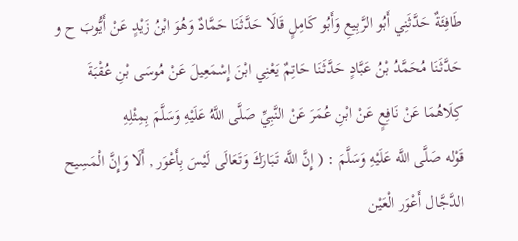طَافِئَةٌ حَدَّثَنِي أَبُو الرَّبِيعِ وَأَبُو كَامِلٍ قَالَا حَدَّثَنَا حَمَّادٌ وَهُوَ ابْنُ زَيْدٍ عَنْ أَيُّوبَ ح و حَدَّثَنَا مُحَمَّدُ بْنُ عَبَّادٍ حَدَّثَنَا حَاتِمٌ يَعْنِي ابْنَ إِسْمَعِيلَ عَنْ مُوسَى بْنِ عُقْبَةَ كِلَاهُمَا عَنْ نَافِعٍ عَنْ ابْنِ عُمَرَ عَنْ النَّبِيِّ صَلَّى اللَّهُ عَلَيْهِ وَسَلَّمَ بِمِثْلِهِ
قَوْله صَلَّى اللَّه عَلَيْهِ وَسَلَّمَ : ( إِنَّ اللَّه تَبَارَكَ وَتَعَالَى لَيْسَ بِأَعْوَر , أَلَا وَإِنَّ الْمَسِيح الدَّجَّال أَعْوَر الْعَيْن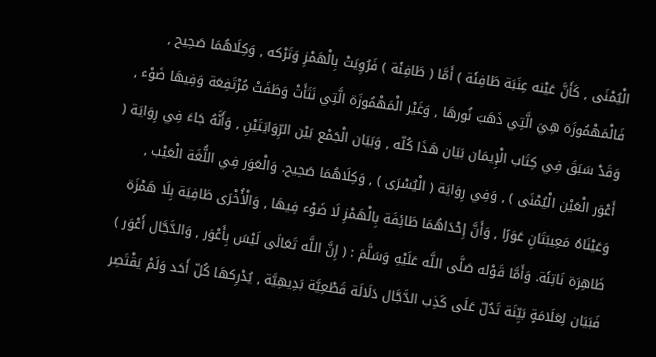الْيُمْنَى , كَأَنَّ عَيْنه عِنَبَة طَافِئَة ) أَمَّا ( طَافِئَة ) فَرُوِيَتْ بِالْهَمْزِ وَتَرْكه , وَكِلَاهُمَا صَحِيح , فَالْمَهْمُوزَة هِيَ الَّتِي ذَهَبَ نُورهَا , وَغَيْر الْمَهْمُوزَة الَّتِي نَتَأَتْ وَطَفَتْ مُرْتَفِعَة وَفِيهَا ضَوْء , وَقَدْ سَبَقَ فِي كِتَاب الْإِيمَان بَيَان هَذَا كُلّه , وَبَيَان الْجَمْع بَيْن الرِّوَايَتَيْنِ , وَأَنَّهُ جَاءَ فِي رِوَايَة ( أَعْوَر الْعَيْن الْيُمْنَى ) , وَفِي رِوَايَة ( الْيُسْرَى ) , وَكِلَاهُمَا صَحِيح. وَالْعَوَر فِي اللُّغَة الْعَيْب , وَعَيْنَاهُ مَعِيبَتَانِ عَوَرًا , وَأَنَّ إِحْدَاهُمَا طَائِفَة بِالْهَمْزِ لَا ضَوْء فِيهَا , وَالْأُخْرَى طَافِيَة بِلَا هَمْزَة ظَاهِرَة نَاتِئَة. وَأَمَّا قَوْله صَلَّى اللَّه عَلَيْهِ وَسَلَّمَ : ( إِنَّ اللَّه تَعَالَى لَيْسَ بِأَعْوَر , وَالدَّجَّال أَعْوَر ) فَبَيَان لِعَلَامَةٍ بَيِّنَة تَدُلّ عَلَى كَذِب الدَّجَّال دَلَالَة قَطْعِيَّة بَدِيهِيَّة , يُدْرِكهَا كُلّ أَحَد وَلَمْ يَقْتَصِر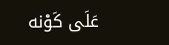عَلَى كَوْنه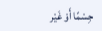جِسْمًا أَوْ غَيْر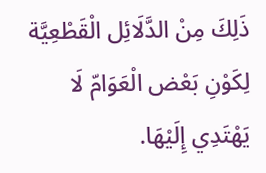ذَلِكَ مِنْ الدَّلَائِل الْقَطْعِيَّة لِكَوْنِ بَعْض الْعَوَامّ لَا يَهْتَدِي إِلَيْهَا.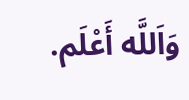وَاَللَّه أَعْلَم.